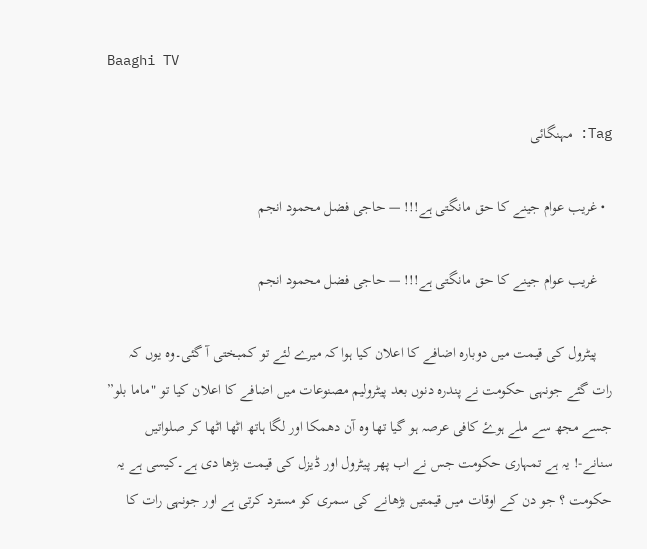Baaghi TV

Tag: مہنگائی

  • غریب عوام جینے کا حق مانگتی ہے!!! — حاجی فضل محمود انجم

    غریب عوام جینے کا حق مانگتی ہے!!! — حاجی فضل محمود انجم

    پیٹرول کی قیمت میں دوبارہ اضافے کا اعلان کیا ہوا کہ میرے لئے تو کمبختی آ گئی۔وہ یوں کہ رات گئے جونہی حکومت نے پندرہ دنوں بعد پیٹرولیم مصنوعات میں اضافے کا اعلان کیا تو "ماما بلو” جسے مجھ سے ملے ہوۓ کافی عرصہ ہو گیا تھا وہ آن دھمکا اور لگا ہاتھ اٹھا اٹھا کر صلواتیں سنانے-! یہ ہے تمہاری حکومت جس نے اب پھر پیٹرول اور ڈیزل کی قیمت بڑھا دی ہے۔کیسی ہے یہ حکومت ؟ جو دن کے اوقات میں قیمتیں بڑھانے کی سمری کو مسترد کرتی ہے اور جونہی رات کا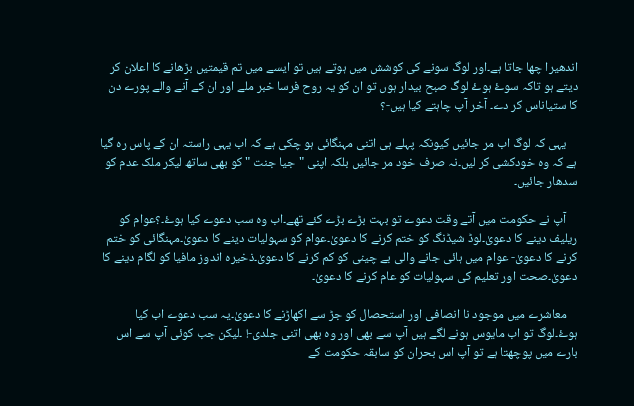اندھیرا چھا جاتا ہے۔اور لوگ سونے کی کوشش میں ہوتے ہیں تو ایسے میں تم قیمتیں بڑھانے کا اعلان کر دیتے ہو تاکہ سوۓ ہوۓ لوگ صبح بیدار ہوں تو ان کو یہ روح فرسا خبر ملے اور ان کے آنے والے پورے دن کا ستیاناس کر دے۔ آخر آپ چاہتے کیا ہیں-؟

    یہی کہ لوگ اب مر جائیں کیونکہ پہلے ہی اتنی مہنگائی ہو چکی ہے کہ اب یہی راستہ ان کے پاس رہ گیا ہے کہ وہ خودکشی کر لیں۔نہ صرف خود مر جائیں بلکہ اپنی "جیا جنت "کو بھی ساتھ لیکر ملک عدم کو سدھار جائیں۔

    آپ نے حکومت میں آتے وقت دعوے تو بہت بڑے بڑے کئے تھے۔اب وہ سب دعوے کیا ہوۓ۔؟عوام کو ریلیف دینے کا دعویٰ۔لوڈ شیڈنگ کو ختم کرنے کا دعویٰ۔عوام کو سہولیات دینے کا دعویٰ۔مہنگائی کو ختم کرنے کا دعویٰ- عوام میں ہائی جانے والی بے چینی کو کم کرنے کا دعویٰ۔ذخیرہ اندوز مافیا کو لگام دینے کا دعویٰ۔صحت اور تعلیم کی سہولیات کو عام کرنے کا دعویٰ۔

    معاشرے میں موجود نا انصافی اور استحصال کو جڑ سے اکھاڑنے کا دعویٰ۔یہ سب دعوے اب کیا ہوۓ۔لوگ تو اب مایوس ہونے لگے ہیں آپ سے بھی اور وہ بھی اتنی جلدی-! ۔لیکن جب کوئی آپ سے اس بارے میں پوچھتا ہے تو آپ اس بحران کو سابقہ حکومت کے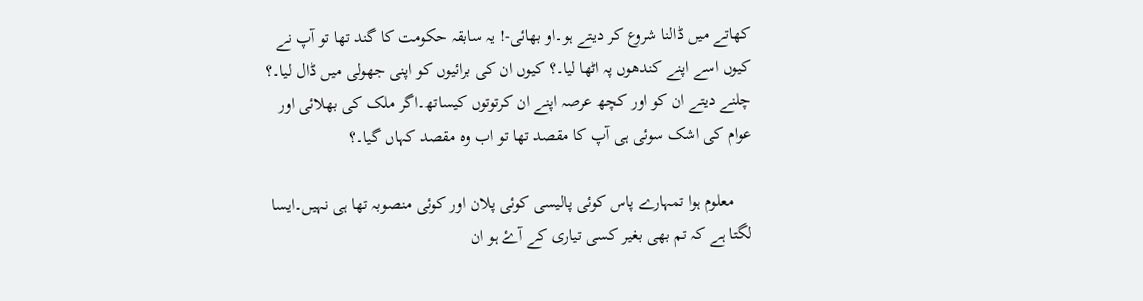کھاتے میں ڈالنا شروع کر دیتے ہو۔او بھائی-! یہ سابقہ حکومت کا گند تھا تو آپ نے کیوں اسے اپنے کندھوں پہ اٹھا لیا۔؟ کیوں ان کی برائیوں کو اپنی جھولی میں ڈال لیا۔؟ چلنے دیتے ان کو اور کچھ عرصہ اپنے ان کرتوتوں کیساتھ۔اگر ملک کی بھلائی اور عوام کی اشک سوئی ہی آپ کا مقصد تھا تو اب وہ مقصد کہاں گیا۔؟

    معلوم ہوا تمہارے پاس کوئی پالیسی کوئی پلان اور کوئی منصوبہ تھا ہی نہیں۔ایسا لگتا ہے کہ تم بھی بغیر کسی تیاری کے آۓ ہو ان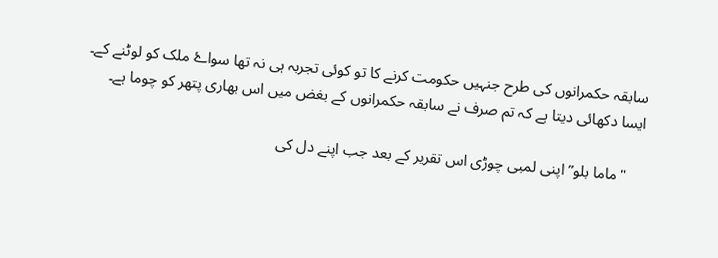سابقہ حکمرانوں کی طرح جنہیں حکومت کرنے کا تو کوئی تجربہ ہی نہ تھا سواۓ ملک کو لوٹنے کے۔ ایسا دکھائی دیتا ہے کہ تم صرف نے سابقہ حکمرانوں کے بغض میں اس بھاری پتھر کو چوما ہے۔

    "ماما بلو” اپنی لمبی چوڑی اس تقریر کے بعد جب اپنے دل کی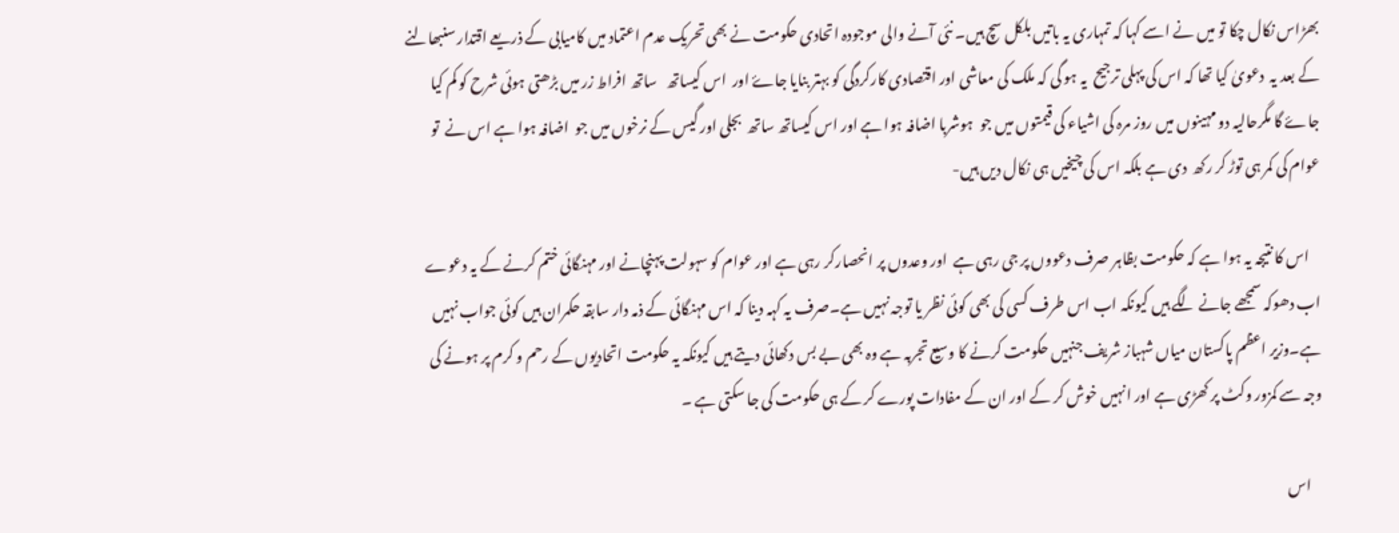بھڑاس نکال چکا تو میں نے اسے کہا کہ تمہاری یہ باتیں بلکل سچ ہیں۔ نئی آنے والی موجودہ اتحادی حکومت نے بھی تحریک عدم اعتماد میں کامیابی کے ذریعے اقتدار سنبھالنے کے بعد یہ  دعویٰ کیا تھا کہ اس کی پہلی ترجیح  یہ ہو گی کہ ملک کی معاشی اور اقتصادی کارکردگی کو بہتر بنایا جاۓ اور  اس کیساتھ   ساتھ افراط زر میں بڑھتی ہوئی شرح کو کم کیا جاۓ گا مگرحالیہ دو مہینوں میں روز مرہ کی اشیاء کی قیمتوں میں جو  ہوشربا اضافہ ہوا ہے اور اس کیساتھ ساتھ  بجلی اور گیس کے نرخوں میں جو  اضافہ ہوا ہے اس نے  تو عوام کی کمر ہی توڑ کر رکھ  دی ہے بلکہ اس کی چیخیں ہی نکال دیں ہیں-

    اس کا نتیجہ یہ ہوا ہے کہ حکومت بظاہر صرف دعووں پر جی رہی ہے  اور وعدوں پر انحصارکر رہی ہے اور عوام کو سہولت پہنچانے اور مہنگائی ختم کرنے کے یہ دعوے اب دھوکہ سمجھے جانے لگے ہیں کیونکہ اب اس طرف کسی کی بھی کوئی نظر یا توجہ نہیں ہے۔صرف یہ کہہ دینا کہ اس مہنگائی کے ذمہ دار سابقہ حکمران ہیں کوئی جواب نہیں ہے۔وزیر اعظم پاکستان میاں شہباز شریف جنہیں حکومت کرنے کا وسیع تجربہ ہے وہ بھی بے بس دکھائی دیتے ہیں کیونکہ یہ حکومت اتحادیوں کے رحم و کرم پر ہونے کی وجہ سے کمزور وکٹ پر کھڑی ہے اور انہیں خوش کر کے اور ان کے مفادات پورے کر کے ہی حکومت کی جا سکتی ہے ۔

    اس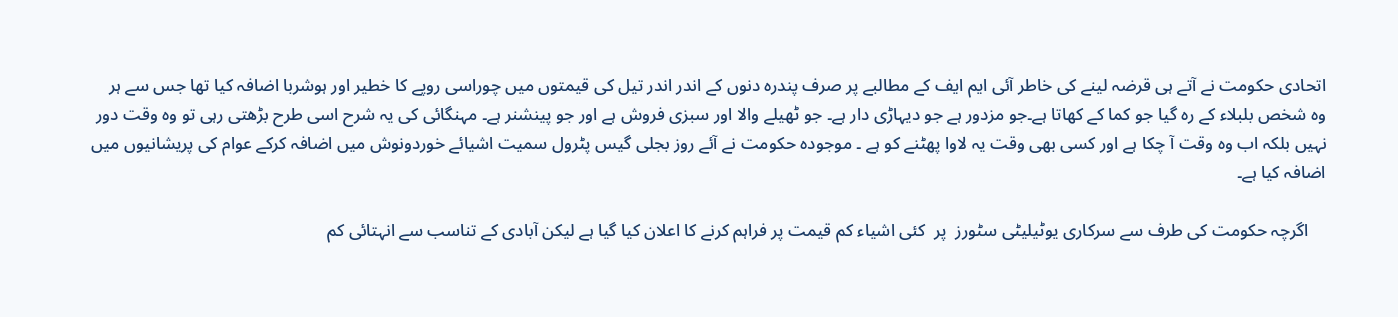اتحادی حکومت نے آتے ہی قرضہ لینے کی خاطر آئی ایم ایف کے مطالبے پر صرف پندرہ دنوں کے اندر اندر تیل کی قیمتوں میں چوراسی روپے کا خطیر اور ہوشربا اضافہ کیا تھا جس سے ہر وہ شخص بلبلاء کے رہ گیا جو کما کے کھاتا ہے۔جو مزدور ہے جو دیہاڑی دار ہے۔ جو ٹھیلے والا اور سبزی فروش ہے اور جو پینشنر ہے۔ مہنگائی کی یہ شرح اسی طرح بڑھتی رہی تو وہ وقت دور نہیں بلکہ اب وہ وقت آ چکا ہے اور کسی بھی وقت یہ لاوا پھٹنے کو ہے ۔ موجودہ حکومت نے آئے روز بجلی گیس پٹرول سمیت اشیائے خوردونوش میں اضافہ کرکے عوام کی پریشانیوں میں اضافہ کیا ہے۔

    اگرچہ حکومت کی طرف سے سرکاری یوٹیلیٹی سٹورز  پر  کئی اشیاء کم قیمت پر فراہم کرنے کا اعلان کیا گیا ہے لیکن آبادی کے تناسب سے انہتائی کم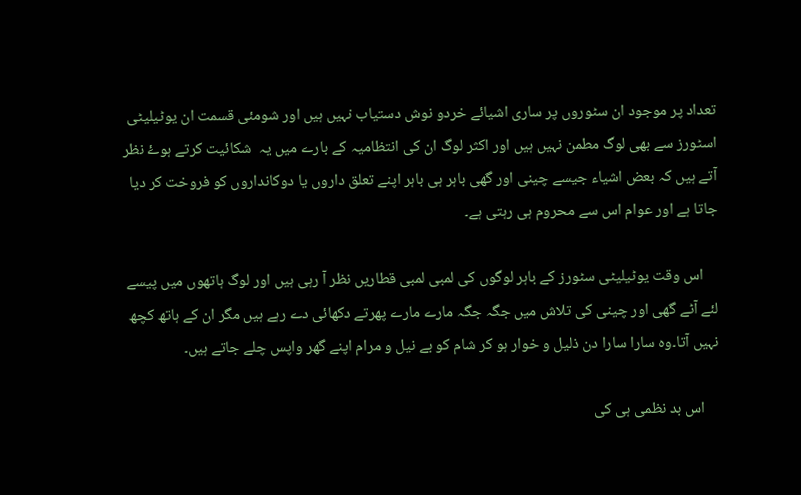تعداد پر موجود ان سٹوروں پر ساری اشیائے خردو نوش دستیاب نہیں ہیں اور شومئی قسمت ان یوٹیلیٹی اسٹورز سے بھی لوگ مطمن نہیں ہیں اور اکثر لوگ ان کی انتظامیہ کے بارے میں یہ  شکائیت کرتے ہوۓ نظر آتے ہیں کہ بعض اشیاء جیسے چینی اور گھی باہر ہی باہر اپنے تعلق داروں یا دوکانداروں کو فروخت کر دیا جاتا ہے اور عوام اس سے محروم ہی رہتی ہے۔

    اس وقت یوٹیلیٹی سٹورز کے باہر لوگوں کی لمبی لمبی قطاریں نظر آ رہی ہیں اور لوگ ہاتھوں میں پیسے لئے آٹے گھی اور چینی کی تلاش میں جگہ جگہ مارے مارے پھرتے دکھائی دے رہے ہیں مگر ان کے ہاتھ کچھ نہیں آتا۔وہ سارا سارا دن ذلیل و خوار ہو کر شام کو بے نیل و مرام اپنے گھر واپس چلے جاتے ہیں۔

    اس بد نظمی ہی کی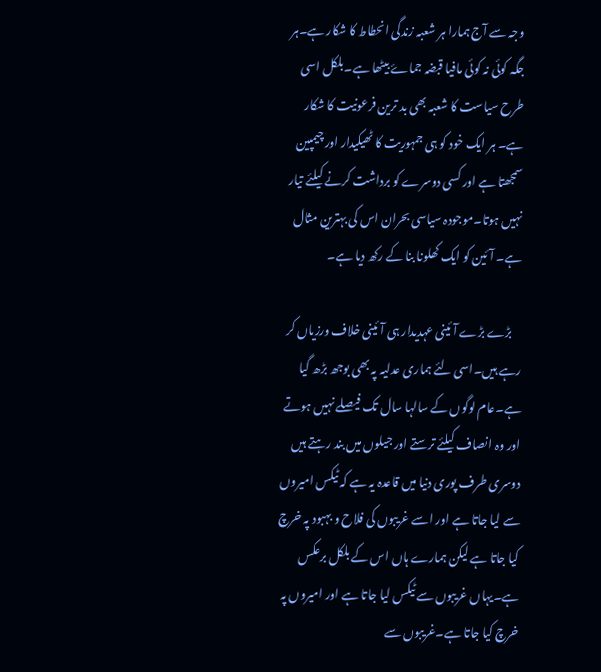وجہ سے آج ہمارا ہر شعبہ زندگی انحطاط کا شکار ہے۔ہر جگہ کوئی نہ کوئی مافیا قبضہ جماۓ بیٹھا ہے۔بلکل اسی طرح سیاست کا شعبہ بھی بد ترین فرعونیت کا شکار ہے۔ ہر ایک خود کو ہی جمہوریت کا ٹھیکیدار اور چیمپین سمجھتا ہے اور کسی دوسرے کو برداشت کرنے کیلئے تیار نہیں ہوتا۔موجودہ سیاسی بحران اس کی بہترین مثال ہے۔ آئین کو ایک کھلونا بنا کے رکھ دیا ہے۔

    بڑے بڑے آئینی عہدیدار ہی آئینی خلاف ورزیاں کر رہے ہیں۔اسی لئے ہماری عدلیہ پہ بھی بوجھ بڑھ گیا ہے۔عام لوگوں کے سالہا سال تک فیصلے نہیں ہوتے اور وہ انصاف کیلئے ترستے اور جیلوں میں بند رہتے ہیں دوسری طرف پوری دنیا میں قاعدہ یہ ہے کہ ٹیکس امیروں سے لیا جاتا ہے اور اسے غریبوں کی فلاح و بہبود پہ خرچ کیا جاتا ہے لیکن ہمارے ہاں اس کے بلکل برعکس ہے۔یہاں غریبوں سے ٹیکس لیا جاتا ہے اور امیروں پہ خرچ کیا جاتا ہے۔غریبوں سے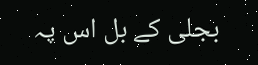بجلی کے بل اس پہ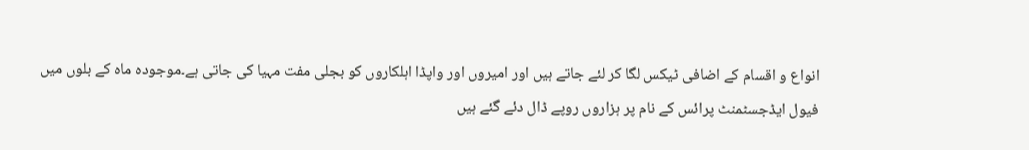انواع و اقسام کے اضافی ٹیکس لگا کر لئے جاتے ہیں اور امیروں اور واپڈا اہلکاروں کو بجلی مفت مہیا کی جاتی ہے۔موجودہ ماہ کے بلوں میں فیول ایڈجسٹمنٹ پرائس کے نام پر ہزاروں روپے ڈال دئے گئے ہیں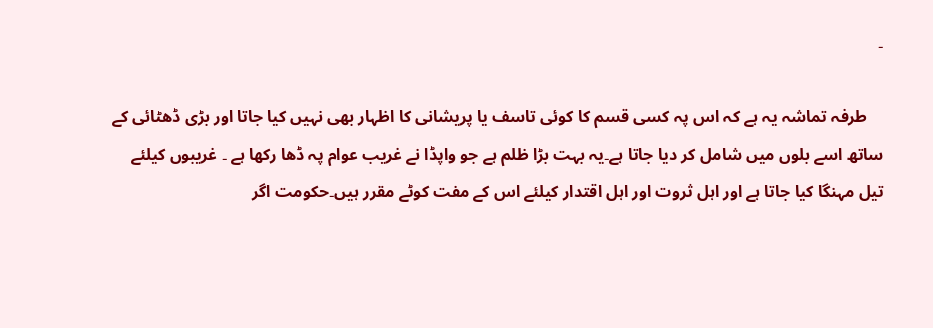۔

    طرفہ تماشہ یہ ہے کہ اس پہ کسی قسم کا کوئی تاسف یا پریشانی کا اظہار بھی نہیں کیا جاتا اور بڑی ڈھٹائی کے ساتھ اسے بلوں میں شامل کر دیا جاتا ہے۔یہ بہت بڑا ظلم ہے جو واپڈا نے غریب عوام پہ ڈھا رکھا ہے ۔ غریبوں کیلئے تیل مہنگا کیا جاتا ہے اور اہل ثروت اور اہل اقتدار کیلئے اس کے مفت کوٹے مقرر ہیں۔حکومت اگر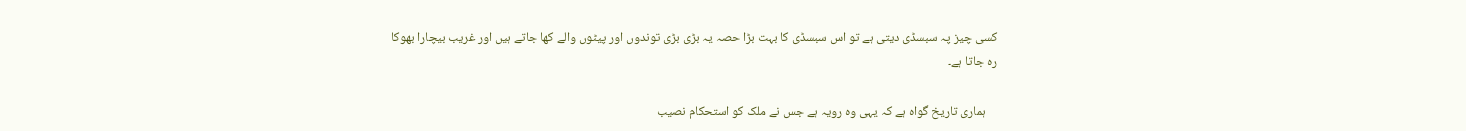کسی چیز پہ سبسڈی دیتی ہے تو اس سبسڈی کا بہت بڑا حصہ یہ بڑی بڑی توندوں اور پیٹوں والے کھا جاتے ہیں اور غریب بیچارا بھوکا رہ جاتا ہے۔

    ہماری تاریخ گواہ ہے کہ یہی وہ رویہ ہے جس نے ملک کو استحکام نصیب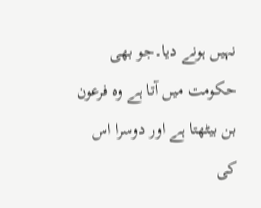نہیں ہونے دیا۔جو بھی حکومت میں آتا ہے وہ فرعون بن بیٹھتا ہے اور دوسرا اس کی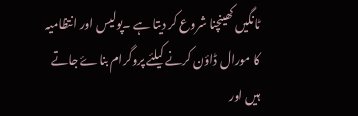ٹانگیں کھینچنا شروع کر دیتا ہے ۔پولیس اور انتظامیہ کا مورال ڈاؤن کرنے کیلئے پروگرام بناۓ جاتے ہیں اور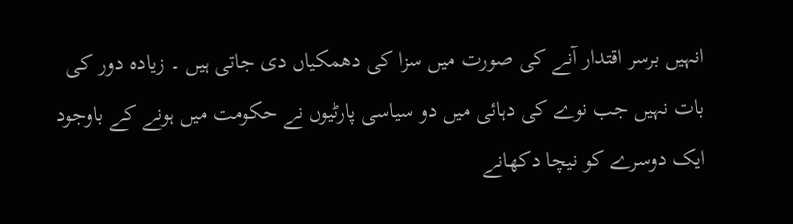انہیں برسر اقتدار آنے کی صورت میں سزا کی دھمکیاں دی جاتی ہیں ۔ زیادہ دور کی بات نہیں جب نوے کی دہائی میں دو سیاسی پارٹیوں نے حکومت میں ہونے کے باوجود ایک دوسرے کو نیچا دکھانے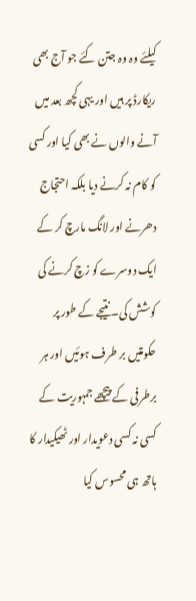کیلئے وہ وہ جتن کئے جو آج بھی ریکارڈ پر ہیں اور یہی کچھ بعد میں آنے والوں نے بھی کیا اور کسی کو کام نہ کرنے دیا بلکہ احتجاج دھرنے اور لانگ مارچ کر کے ایک دوسرے کو زچ کرنے کی کوشش کی۔ نتیجے کے طور پر حکومتیں بر طرف ہوئیں اور ہر برطرفی کے پیچھے جمہوریت کے کسی نہ کسی دعویدار اور ٹھیکیدار کا ہاتھ ہی محسوس کیا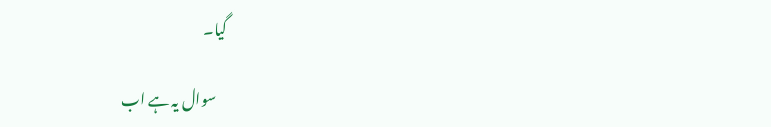گیا۔

    سوال یہ ہے اب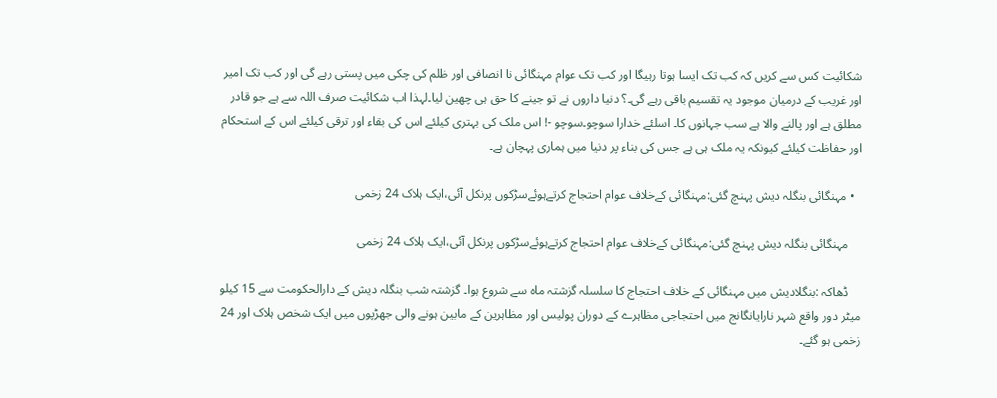شکائیت کس سے کریں کہ کب تک ایسا ہوتا رہیگا اور کب تک عوام مہنگائی نا انصافی اور ظلم کی چکی میں پستی رہے گی اور کب تک امیر اور غریب کے درمیان موجود یہ تقسیم باقی رہے گی۔؟ دنیا داروں نے تو جینے کا حق ہی چھین لیا۔لہذا اب شکائیت صرف اللہ سے ہے جو قادر مطلق ہے اور پالنے والا ہے سب جہانوں کا۔ اسلئے خدارا سوچو۔سوچو -! اس ملک کی بہتری کیلئے اس کی بقاء اور ترقی کیلئے اس کے استحکام اور حفاظت کیلئے کیونکہ یہ ملک ہی ہے جس کی بناء پر دنیا میں ہماری پہچان ہے۔

  • مہنگائی بنگلہ دیش پہنچ گئی:مہنگائی کےخلاف عوام احتجاج کرتےہوئےسڑکوں پرنکل آئی،ایک ہلاک 24 زخمی

    مہنگائی بنگلہ دیش پہنچ گئی:مہنگائی کےخلاف عوام احتجاج کرتےہوئےسڑکوں پرنکل آئی،ایک ہلاک 24 زخمی

    ڈھاکہ :بنگلادیش میں مہنگائی کے خلاف احتجاج کا سلسلہ گزشتہ ماہ سے شروع ہوا۔ گزشتہ شب بنگلہ دیش کے دارالحکومت سے 15 کیلو میٹر دور واقع شہر نارایانگانج میں احتجاجی مظاہرے کے دوران پولیس اور مظاہرین کے مابین ہونے والی جھڑپوں میں ایک شخص ہلاک اور 24 زخمی ہو گئے۔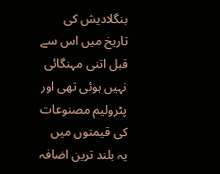بنگلادیش کی تاریخ میں اس سے قبل اتنی مہنگائی نہیں ہوئی تھی اور پٹرولیم مصنوعات کی قیمتوں میں یہ بلند ترین اضافہ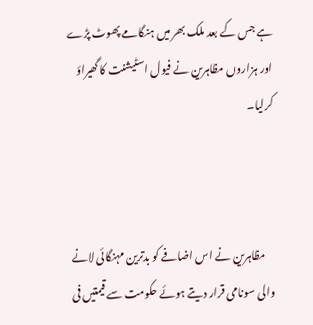ہے جس کے بعد ملک بھر میں ہنگامے پھوٹ پڑے اور ہزاروں مظاہرین نے فیول اسٹیشنت کا گھیراؤ کرلیا۔



    مظاہرین نے اس اضافے کو بدترین مہنگائی لانے والی سونامی قرار دیتے ہوئے حکومت سے قیمتیں فی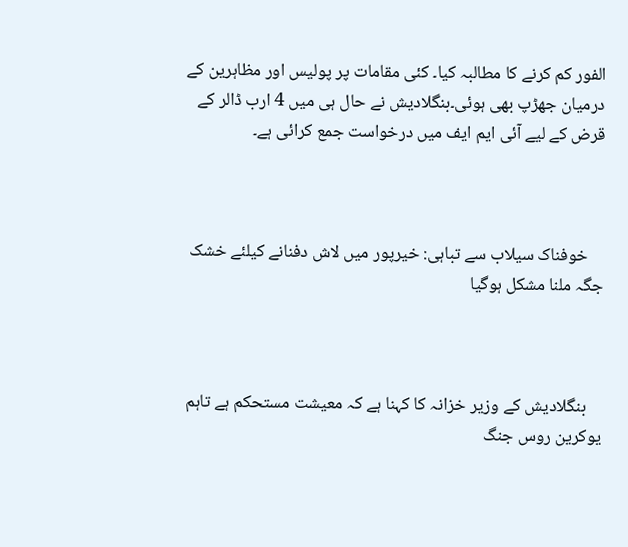الفور کم کرنے کا مطالبہ کیا۔ کئی مقامات پر پولیس اور مظاہرین کے درمیان جھڑپ بھی ہوئی۔بنگلادیش نے حال ہی میں 4 ارب ڈالر کے قرض کے لیے آئی ایم ایف میں درخواست جمع کرائی ہے۔



    خوفناک سیلاب سے تباہی: خیرپور میں لاش دفنانے کیلئے خشک جگہ ملنا مشکل ہوگیا



    بنگلادیش کے وزیر خزانہ کا کہنا ہے کہ معیشت مستحکم ہے تاہم یوکرین روس جنگ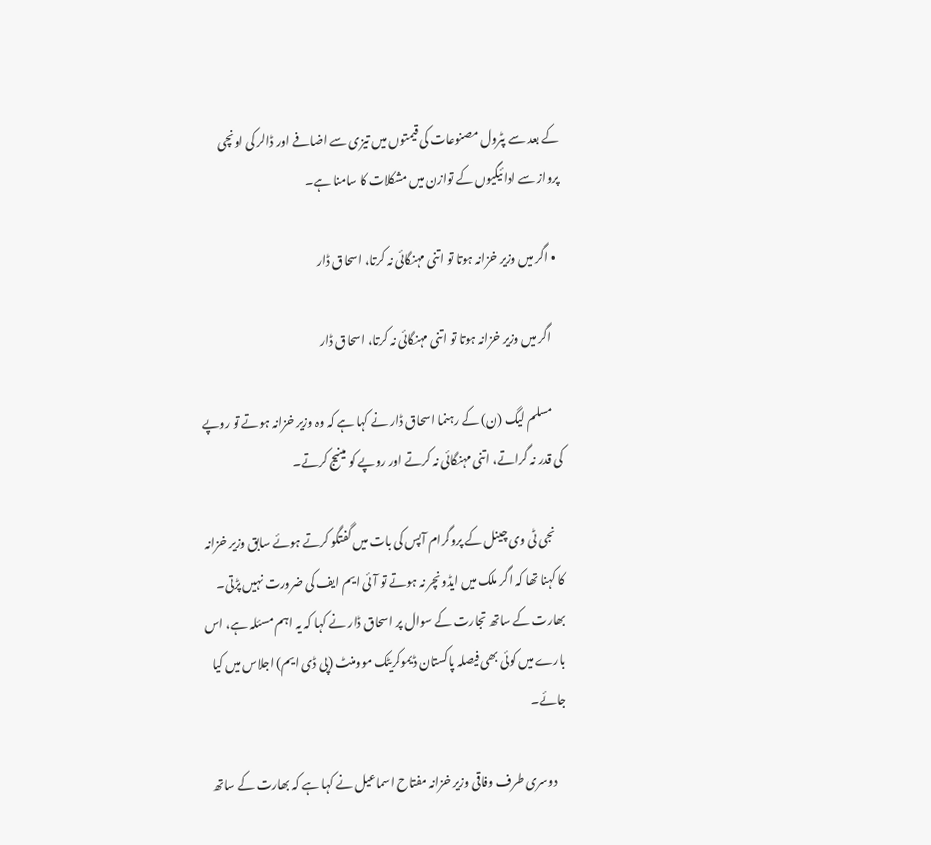کے بعد سے پٹرول مصنوعات کی قیمتوں میں تیزی سے اضافے اور ڈالر کی اونچی پرواز سے ادائیگیوں کے توازن میں مشکلات کا سامنا ہے۔

  • اگر میں وزیر خزانہ ہوتا تو اتنی مہنگائی نہ کرتا، اسحاق ڈار

    اگر میں وزیر خزانہ ہوتا تو اتنی مہنگائی نہ کرتا، اسحاق ڈار

    مسلم لیگ (ن) کے رہنما اسحاق ڈار نے کہا ہے کہ وہ وزیر خزانہ ہوتے تو روپے کی قدر نہ گراتے، اتنی مہنگائی نہ کرتے اور روپے کو مینیج کرتے۔

    نجی ٹی وی چینل کے پروگرام آپس کی بات میں گفتگو کرتے ہوئے سابق وزیر خزانہ کا کہنا تھا کہ اگر ملک میں ایڈونچر نہ ہوتے تو آئی ایم ایف کی ضرورت نہیں پڑتی۔ بھارت کے ساتھ تجارت کے سوال پر اسحاق ڈار نے کہا کہ یہ اہم مسئلہ ہے، اس بارے میں کوئی بھی فیصلہ پاکستان ڈیموکریٹک موومنٹ (پی ڈی ایم) اجلاس میں کیا جائے۔

    دوسری طرف وفاقی وزیر خزانہ مفتاح اسماعیل نے کہا ہے کہ بھارت کے ساتھ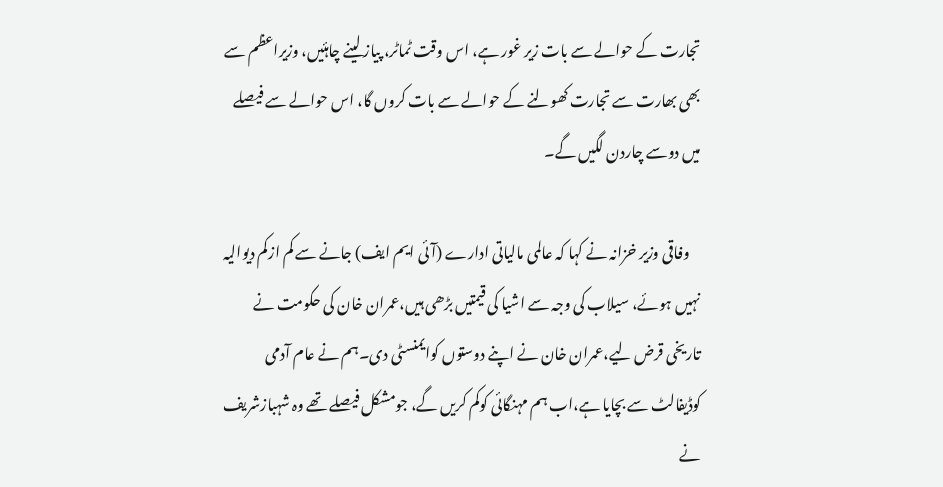تجارت کے حوالے سے بات زیر غور ہے، اس وقت ٹماٹر، پیاز لینے چاہئیں، وزیراعظم سے بھی بھارت سے تجارت کھولنے کے حوالے سے بات کروں گا، اس حوالے سے فیصلے میں دوسے چاردن لگیں گے۔

    وفاقی وزیر خزانہ نے کہا کہ عالمی مالیاتی ادارے (آئی ایم ایف) جانے سے کم ازکم دیوالیہ نہیں ہوئے، سیلاب کی وجہ سے اشیا کی قیمتیں بڑھی ہیں،عمران خان کی حکومت نے تاریخی قرض لیے،عمران خان نے اپنے دوستوں کوایمنسٹی دی۔ہم نے عام آدمی کوڈیفالٹ سے بچایا ہے،اب ہم مہنگائی کوکم کریں گے، جومشکل فیصلے تھے وہ شہبازشریف نے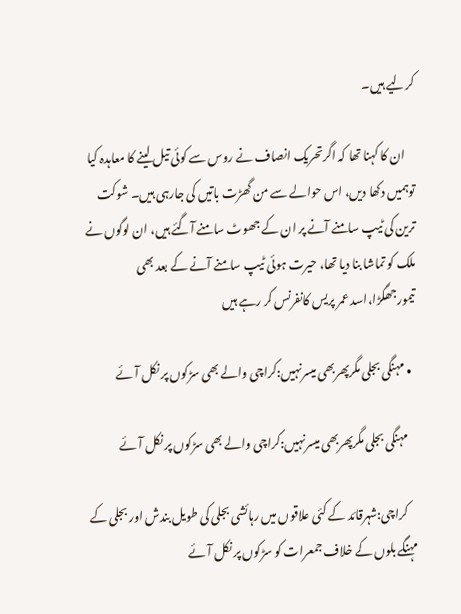کرلیے ہیں۔

    ان کا کہنا تھا کہ اگرتحریک انصاف نے روس سے کوئی تیل لینے کا معاہدہ کیا توہمیں دکھا دیں، اس حوالے سے من گھڑت باتیں کی جارہی ہیں۔ شوکت ترین کی ٹیپ سامنے آنے پر ان کے جھوٹ سامنے آگئے ہیں، ان لوگوں نے ملک کو تماشا بنا دیا تھا، حیرت ہوئی ٹیپ سامنے آنے کے بعد بھی تیمورجھگڑا،اسد عمر پریس کانفرنس کر رہے ہیں

  • مہنگی بجلی مگرپھربھی میسرنہیں‌:کراچی والے بھی سڑکوں پر نکل آئے

    مہنگی بجلی مگرپھربھی میسرنہیں‌:کراچی والے بھی سڑکوں پر نکل آئے

    کراچی:شہرقائد کے کئی علاقوں میں رہائشی بجلی کی طویل بندش اور بجلی کے مہنگے بلوں کے خلاف جمعرات کو سڑکوں پر نکل آئے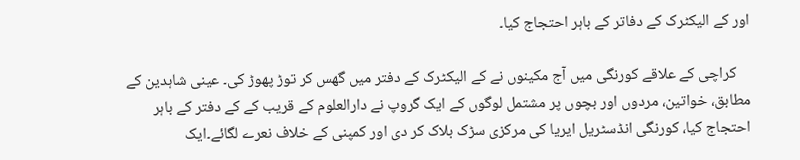اور کے الیکٹرک کے دفاتر کے باہر احتجاج کیا۔

    کراچی کے علاقے کورنگی میں آج مکینوں نے کے الیکٹرک کے دفتر میں گھس کر توڑ پھوڑ کی۔ عینی شاہدین کے مطابق، خواتین، مردوں اور بچوں پر مشتمل لوگوں کے ایک گروپ نے دارالعلوم کے قریب کے کے دفتر کے باہر احتجاج کیا، کورنگی انڈسٹریل ایریا کی مرکزی سڑک بلاک کر دی اور کمپنی کے خلاف نعرے لگائے۔ایک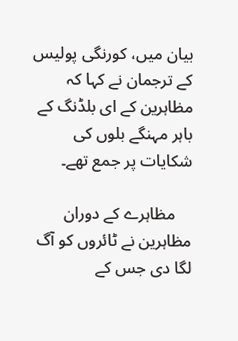بیان میں، کورنگی پولیس کے ترجمان نے کہا کہ مظاہرین کے ای بلڈنگ کے باہر مہنگے بلوں کی شکایات پر جمع تھے۔

    مظاہرے کے دوران مظاہرین نے ٹائروں کو آگ لگا دی جس کے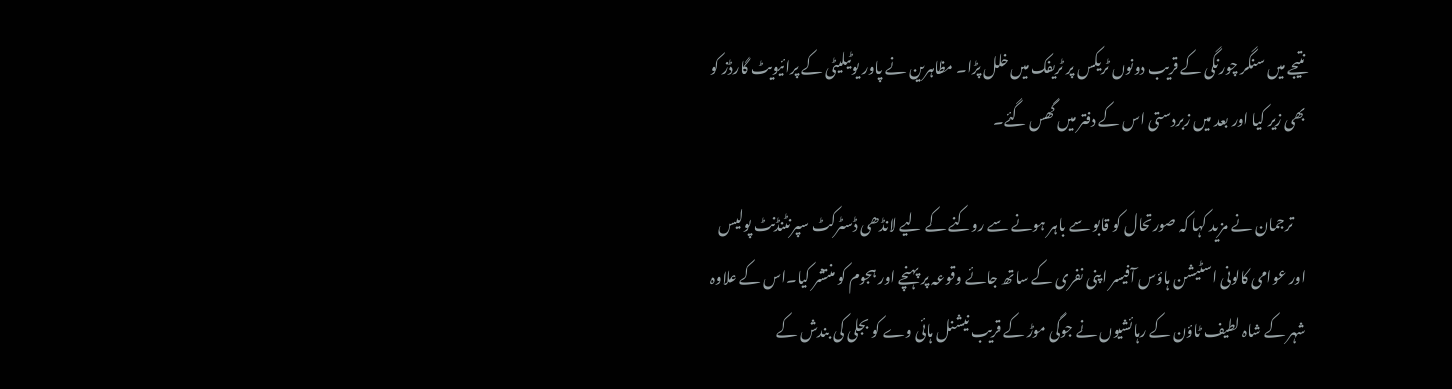نتیجے میں سنگر چورنگی کے قریب دونوں ٹریکس پر ٹریفک میں خلل پڑا۔ مظاہرین نے پاور یوٹیلیٹی کے پرائیویٹ گارڈز کو بھی زیر کیا اور بعد میں زبردستی اس کے دفتر میں گھس گئے۔

    ترجمان نے مزید کہا کہ صورتحال کو قابو سے باہر ہونے سے روکنے کے لیے لانڈھی ڈسٹرکٹ سپرنٹنڈنٹ پولیس اور عوامی کالونی اسٹیشن ہاؤس آفیسر اپنی نفری کے ساتھ جائے وقوعہ پر پہنچے اور ہجوم کو منتشر کیا۔اس کے علاوہ شہر کے شاہ لطیف ٹاؤن کے رہائشیوں نے جوگی موڑ کے قریب نیشنل ہائی وے کو بجلی کی بندش کے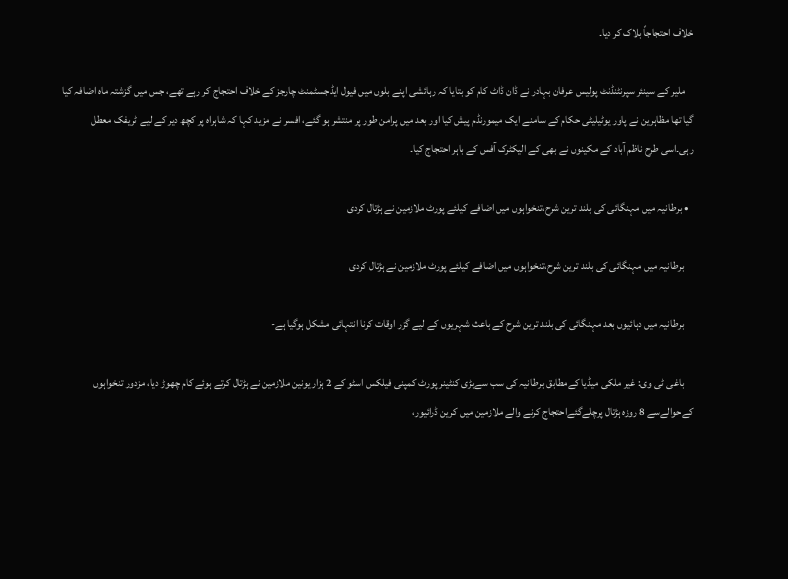خلاف احتجاجاً بلاک کر دیا۔

    ملیر کے سینئر سپرنٹنڈنٹ پولیس عرفان بہادر نے ڈان ڈاٹ کام کو بتایا کہ رہائشی اپنے بلوں میں فیول ایڈجسٹمنٹ چارجز کے خلاف احتجاج کر رہے تھے، جس میں گزشتہ ماہ اضافہ کیا گیا تھا مظاہرین نے پاور یوٹیلیٹی حکام کے سامنے ایک میمورنڈم پیش کیا اور بعد میں پرامن طور پر منتشر ہو گئے، افسر نے مزید کہا کہ شاہراہ پر کچھ دیر کے لیے ٹریفک معطل رہی۔اسی طرح ناظم آباد کے مکینوں نے بھی کے الیکٹرک آفس کے باہر احتجاج کیا۔

  • برطانیہ میں مہنگائی کی بلند ترین شرح،تنخواہوں میں اضافے کیلئے پورٹ ملازمین نے ہڑتال کردی

    برطانیہ میں مہنگائی کی بلند ترین شرح،تنخواہوں میں اضافے کیلئے پورٹ ملازمین نے ہڑتال کردی

    برطانیہ میں دہائیوں بعد مہنگائی کی بلند ترین شرح کے باعث شہریوں کے لیے گزر اوقات کرنا انتہائی مشکل ہوگیا ہے-

    باغی ٹی وی: غیر ملکی میڈیا کےمطابق برطانیہ کی سب سےبڑی کنٹینر پورٹ کمپنی فیلکس اسٹو کے 2 ہزار یونین ملازمین نے ہڑتال کرتے ہوئے کام چھوڑ دیا، مزدور تنخواہوں کےحوالےسے 8 روزہ ہڑتال پرچلےگئےاحتجاج کرنے والے ملازمین میں کرین ڈرائیور،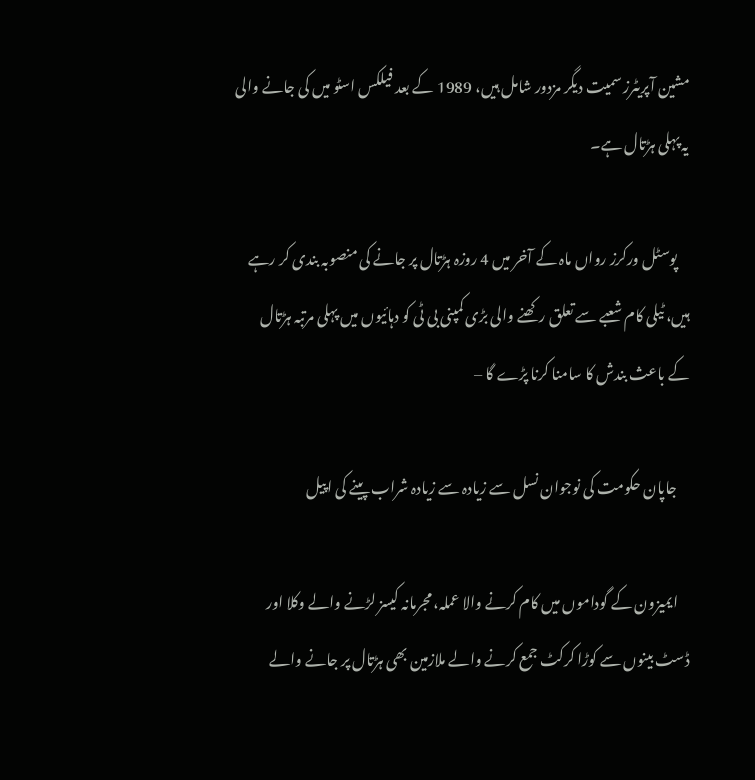مشین آپریٹرز سمیت دیگر مزدور شامل ہیں، 1989 کے بعد فیلکس اسٹو میں کی جانے والی یہ پہلی ہڑتال ہے۔

    پوسٹل ورکرز رواں ماہ کے آخر میں 4 روزہ ہڑتال پر جانے کی منصوبہ بندی کر رہے ہیں، ٹیلی کام شعبے سے تعلق رکھنے والی بڑی کمپنی بی ٹی کو دہائیوں میں پہلی مرتبہ ہڑتال کے باعث بندش کا سامنا کرنا پڑے گا –

    جاپان حکومت کی نوجوان نسل سے زیادہ سے زیادہ شراب پینے کی اپیل

    ایمیزون کے گوداموں میں کام کرنے والا عملہ، مجرمانہ کیسز لڑنے والے وکلا اور ڈسٹ بینوں سے کوڑا کرکٹ جمع کرنے والے ملازمین بھی ہڑتال پر جانے والے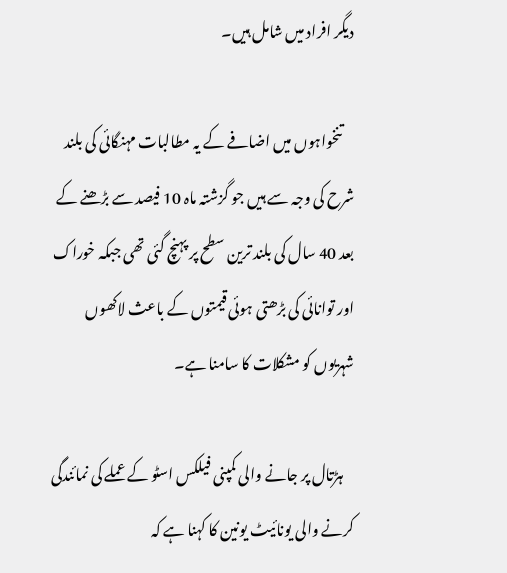دیگر افراد میں شامل ہیں۔

    تنخواہوں میں اضافے کے یہ مطالبات مہنگائی کی بلند شرح کی وجہ سے ہیں جو گزشتہ ماہ 10 فیصد سے بڑھنے کے بعد 40 سال کی بلند ترین سطح پر پہنچ گئی تھی جبکہ خوراک اور توانائی کی بڑھتی ہوئی قیمتوں کے باعث لاکھوں شہریوں کو مشکلات کا سامنا ہے۔

    ہڑتال پر جانے والی کمپنی فیلکس اسٹو کے عملے کی نمائندگی کرنے والی یونائیٹ یونین کا کہنا ہے کہ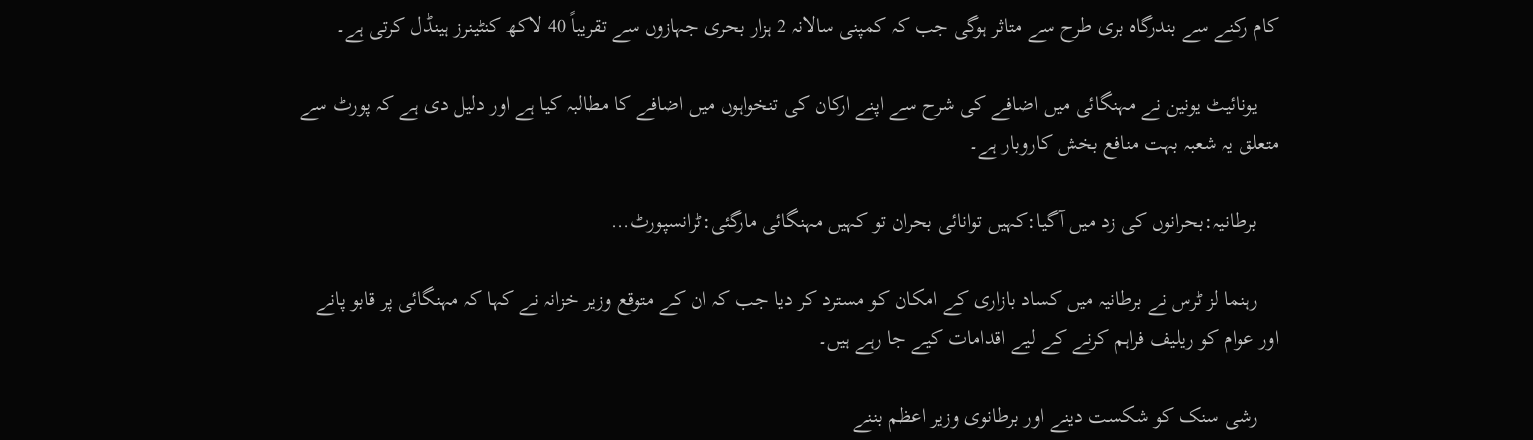کام رکنے سے بندرگاہ بری طرح سے متاثر ہوگی جب کہ کمپنی سالانہ 2 ہزار بحری جہازوں سے تقریباً 40 لاکھ کنٹینرز ہینڈل کرتی ہے۔

    یونائیٹ یونین نے مہنگائی میں اضافے کی شرح سے اپنے ارکان کی تنخواہوں میں اضافے کا مطالبہ کیا ہے اور دلیل دی ہے کہ پورٹ سے متعلق یہ شعبہ بہت منافع بخش کاروبار ہے۔

    برطانیہ:بحرانوں کی زد میں آگیا:کہیں توانائی بحران تو کہیں مہنگائی مارگئی:ٹرانسپورٹ…

    رہنما لز ٹرس نے برطانیہ میں کساد بازاری کے امکان کو مسترد کر دیا جب کہ ان کے متوقع وزیر خزانہ نے کہا کہ مہنگائی پر قابو پانے اور عوام کو ریلیف فراہم کرنے کے لیے اقدامات کیے جا رہے ہیں۔

    رشی سنک کو شکست دینے اور برطانوی وزیر اعظم بننے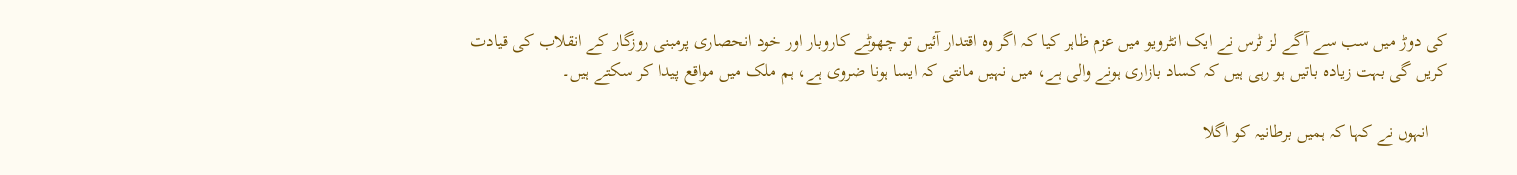کی دوڑ میں سب سے آگے لز ٹرس نے ایک انٹرویو میں عزم ظاہر کیا کہ اگر وہ اقتدار آئیں تو چھوٹے کاروبار اور خود انحصاری پرمبنی روزگار کے انقلاب کی قیادت کریں گی بہت زیادہ باتیں ہو رہی ہیں کہ کساد بازاری ہونے والی ہے، میں نہیں مانتی کہ ایسا ہونا ضروی ہے، ہم ملک میں مواقع پیدا کر سکتے ہیں۔

    انہوں نے کہا کہ ہمیں برطانیہ کو اگلا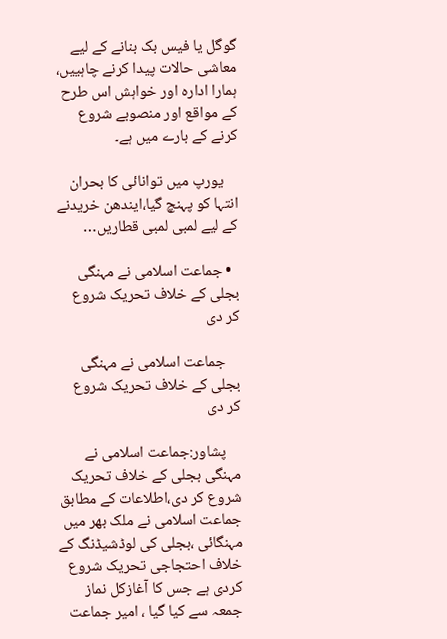گوگل یا فیس بک بنانے کے لیے معاشی حالات پیدا کرنے چاہییں، ہمارا ادارہ اور خواہش اس طرح کے مواقع اور منصوبے شروع کرنے کے بارے میں ہے۔

    یورپ میں توانائی کا بحران انتہا کو پہنچ گیا،ایندھن خریدنے کے لیے لمبی لمبی قطاریں…

  • جماعت اسلامی نے مہنگی بجلی کے خلاف تحریک شروع کر دی

    جماعت اسلامی نے مہنگی بجلی کے خلاف تحریک شروع کر دی

    پشاور:جماعت اسلامی نے مہنگی بجلی کے خلاف تحریک شروع کر دی،اطلاعات کے مطابق جماعت اسلامی نے ملک بھر میں مہنگائی ،بجلی کی لوڈشیڈنگ کے خلاف احتجاجی تحریک شروع کردی ہے جس کا آغازکل نماز جمعہ سے کیا گیا ، امیر جماعت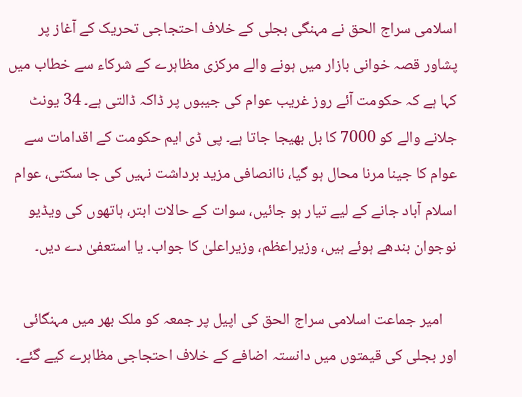اسلامی سراج الحق نے مہنگی بجلی کے خلاف احتجاجی تحریک کے آغاز پر پشاور قصہ خوانی بازار میں ہونے والے مرکزی مظاہرے کے شرکاء سے خطاب میں کہا ہے کہ حکومت آئے روز غریب عوام کی جیبوں پر ڈاکہ ڈالتی ہے۔ 34 یونٹ جلانے والے کو 7000 کا بل بھیجا جاتا ہے۔ پی ڈی ایم حکومت کے اقدامات سے عوام کا جینا مرنا محال ہو گیا، ناانصافی مزید برداشت نہیں کی جا سکتی، عوام اسلام آباد جانے کے لیے تیار ہو جائیں، سوات کے حالات ابتر، ہاتھوں کی ویڈیو نوجوان بندھے ہوئے ہیں، وزیراعظم، وزیراعلیٰ کا جواب۔ یا استعفیٰ دے دیں۔

    امیر جماعت اسلامی سراج الحق کی اپیل پر جمعہ کو ملک بھر میں مہنگائی اور بجلی کی قیمتوں میں دانستہ اضافے کے خلاف احتجاجی مظاہرے کیے گئے۔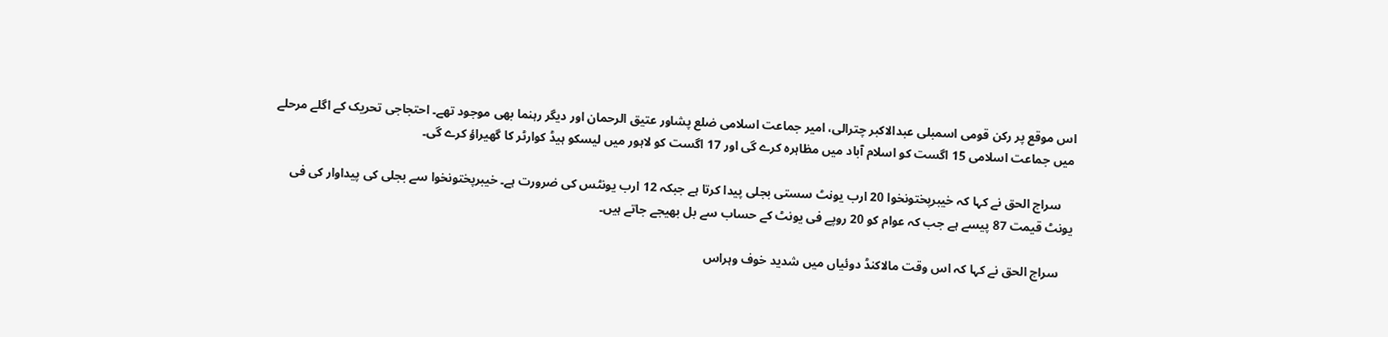اس موقع پر رکن قومی اسمبلی عبدالاکبر چترالی، امیر جماعت اسلامی ضلع پشاور عتیق الرحمان اور دیگر رہنما بھی موجود تھے۔ احتجاجی تحریک کے اگلے مرحلے میں جماعت اسلامی 15 اگست کو اسلام آباد میں مظاہرہ کرے گی اور 17 اگست کو لاہور میں لیسکو ہیڈ کوارٹر کا گھیراؤ کرے گی۔

    سراج الحق نے کہا کہ خیبرپختونخوا 20 ارب یونٹ سستی بجلی پیدا کرتا ہے جبکہ 12 ارب یونٹس کی ضرورت ہے۔ خیبرپختونخوا سے بجلی کی پیداوار کی فی یونٹ قیمت 87 پیسے ہے جب کہ عوام کو 20 روپے فی یونٹ کے حساب سے بل بھیجے جاتے ہیں۔

    سراج الحق نے کہا کہ اس وقت مالاکنڈ دوئیاں میں شدید خوف وہراس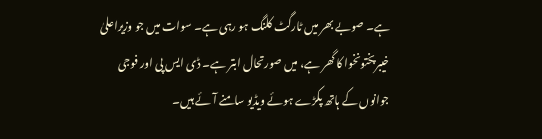ہے۔ صوبے بھر میں ٹارگٹ کلنگ ہو رہی ہے۔ سوات میں جو وزیراعلیٰ خیبرپختونخوا کا گھر ہے، میں صورتحال ابتر ہے۔ ڈی ایس پی اور فوجی جوانوں کے ہاتھ پکڑے ہوئے ویڈیو سامنے آئے ہیں۔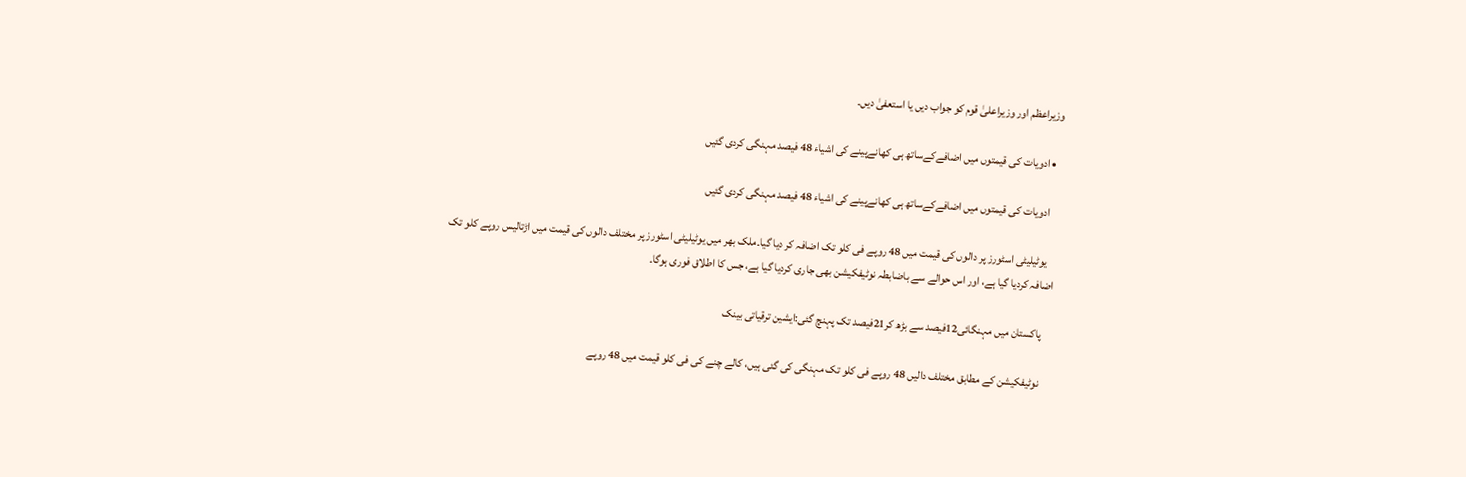وزیراعظم اور وزیراعلیٰ قوم کو جواب دیں یا استعفیٰ دیں۔

  • ادویات کی قیمتوں میں اضافےکےساتھ ہی کھانےپینے کی اشیاء 48 فیصد مہنگی کردی گئیں

    ادویات کی قیمتوں میں اضافےکےساتھ ہی کھانےپینے کی اشیاء 48 فیصد مہنگی کردی گئیں

    یوٹیلیٹی اسٹورز پر دالوں کی قیمت میں 48 روپے فی کلو تک اضافہ کر دیا گیا۔ملک بھر میں یوٹیلیٹی اسٹورز پر مختلف دالوں کی قیمت میں اڑتالیس روپے کلو تک اضافہ کردیا گیا ہے، اور اس حوالے سے باضابطہ نوٹیفکیشن بھی جاری کردیا گیا ہے، جس کا اطلاق فوری ہوگا۔

    پاکستان میں مہنگائی12فیصد سے بڑھ کر21فیصد تک پہنچ گئی:ایشین ترقیاتی بینک

    نوٹیفکیشن کے مطابق مختلف دالیں 48 روپے فی کلو تک مہنگی کی گئی ہیں، کالے چنے کی فی کلو قیمت میں 48 روپے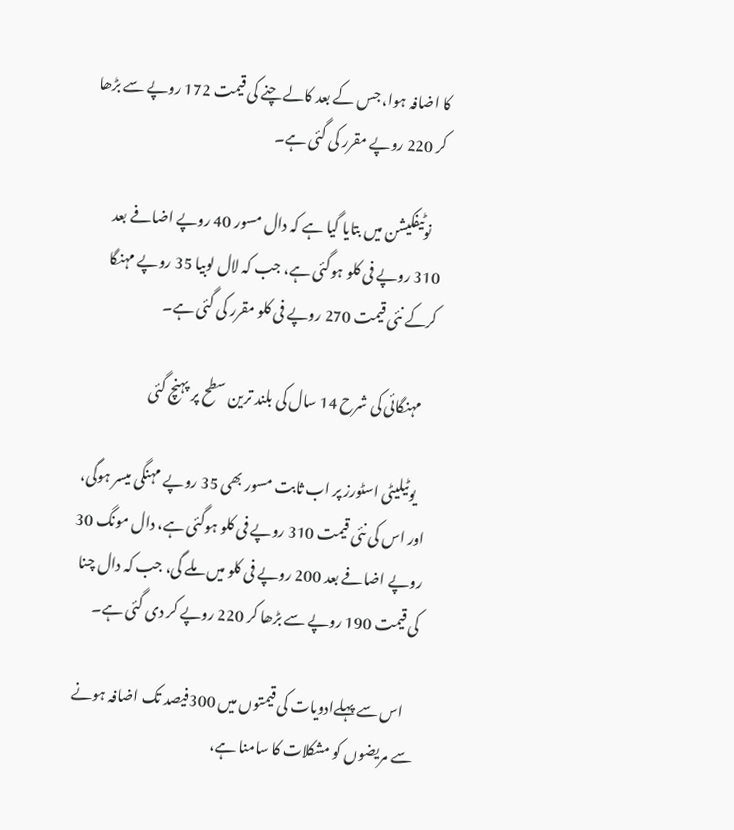کا اضافہ ہوا، جس کے بعد کالے چنے کی قیمت 172 روپے سے بڑھا کر 220 روپے مقرر کی گئی ہے۔

    نوٹیفکیشن میں بتایا گیا ہے کہ دال مسور 40 روپے اضافے بعد 310 روپے فی کلو ہوگئی ہے، جب کہ لال لوبیا 35 روپے مہنگا کرکے نئی قیمت 270 روپے فی کلو مقرر کی گئی ہے۔

    مہنگائی کی شرح 14 سال کی بلند ترین سطح پر پہنچ گئی

    یوٹیلیٹی اسٹورز پر اب ثابت مسور بھی 35 روپے مہنگی میسر ہوگی، اور اس کی نئی قیمت 310 روپے فی کلو ہوگئی ہے، دال مونگ 30 روپے اضافے بعد 200 روپے فی کلو میں ملے گی، جب کہ دال چنا کی قیمت 190 روپے سے بڑھا کر 220 روپے کر دی گئی ہے۔

    اس سے پہلےادویات کی قیمتوں میں 300فیصد تک اضافہ ہونے سے مریضوں کو مشکلات کا سامنا ہے،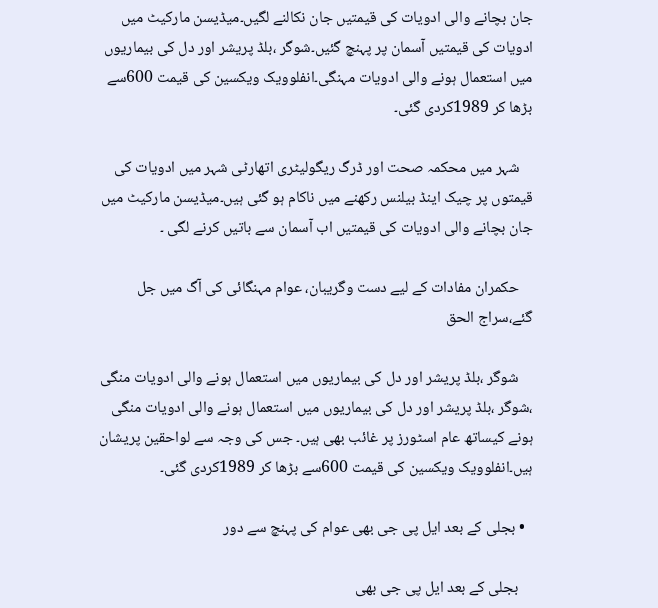جان بچانے والی ادویات کی قیمتیں جان نکالنے لگیں۔میڈیسن مارکیٹ میں ادویات کی قیمتیں آسمان پر پہنچ گئیں۔شوگر ،بلڈ پریشر اور دل کی بیماریوں میں استعمال ہونے والی ادویات مہنگی۔انفلوویک ویکسین کی قیمت 600سے بڑھا کر 1989کردی گئی۔

    شہر میں محکمہ صحت اور ڈرگ ریگولیٹری اتھارٹی شہر میں ادویات کی قیمتوں پر چیک اینڈ بیلنس رکھنے میں ناکام ہو گئی ہیں۔میڈیسن مارکیٹ میں جان بچانے والی ادویات کی قیمتیں اب آسمان سے باتیں کرنے لگی ۔

    حکمران مفادات کے لیے دست وگریبان، عوام مہنگائی کی آگ میں جل گئے،سراج الحق

    شوگر ،بلڈ پریشر اور دل کی بیماریوں میں استعمال ہونے والی ادویات منگی ،شوگر ،بلڈ پریشر اور دل کی بیماریوں میں استعمال ہونے والی ادویات منگی ہونے کیساتھ عام اسٹورز پر غائب بھی ہیں۔ جس کی وجہ سے لواحقین پریشان ہیں۔انفلوویک ویکسین کی قیمت 600سے بڑھا کر 1989کردی گئی۔

  • بجلی کے بعد ایل پی جی بھی عوام کی پہنچ سے دور

    بجلی کے بعد ایل پی جی بھی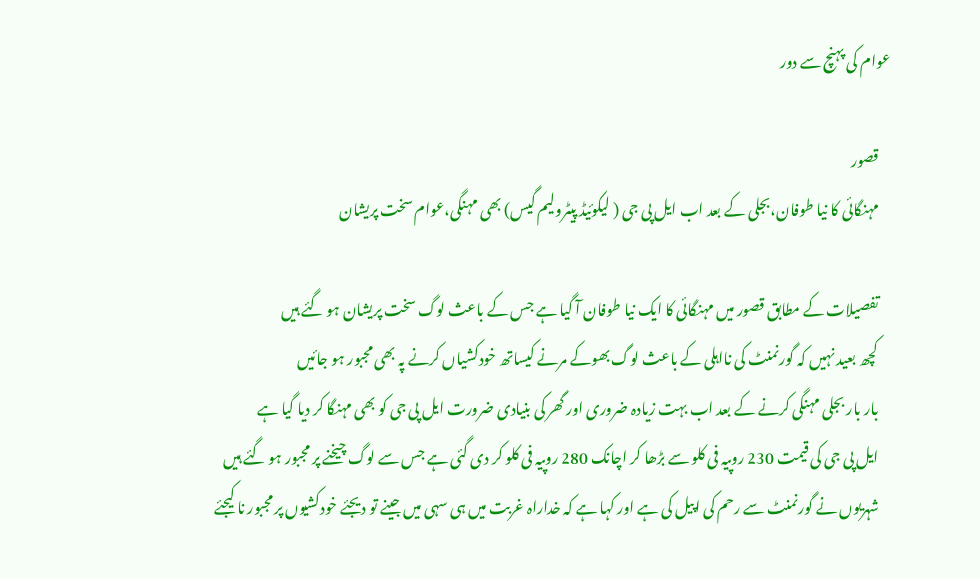عوام کی پہنچ سے دور

    قصور
    مہنگائی کا نیا طوفان،بجلی کے بعد اب ایل پی جی ( لیکوئیڈ پیٹرولیم گیس) بھی مہنگی،عوام سخت پریشان

    تفصیلات کے مطابق قصور میں مہنگائی کا ایک نیا طوفان آ گیا ہے جس کے باعث لوگ سخت پریشان ہو گئے ہیں
    کچھ بعید نہیں کہ گورنمنٹ کی نااہلی کے باعث لوگ بھوکے مرنے کیساتھ خودکشیاں کرنے پہ بھی مجبور ہو جائیں
    بار بار بجلی مہنگی کرنے کے بعد اب بہت زیادہ ضروری اور گھر کی بنیادی ضرورت ایل پی جی کو بھی مہنگا کر دیا گیا ہے
    ایل پی جی کی قیمت 230 روپیہ فی کلو سے بڑھا کر اچانک 280 روپیہ فی کلو کر دی گئی ہے جس سے لوگ چیخنے پر مجبور ہو گئے ہیں
    شہریوں نے گورنمنٹ سے رحم کی اپیل کی ہے اور کہا ہے کہ خداراہ غربت میں ہی سہی میں جینے تو دیجئے خودکشیوں پر مجبور نا کیجئے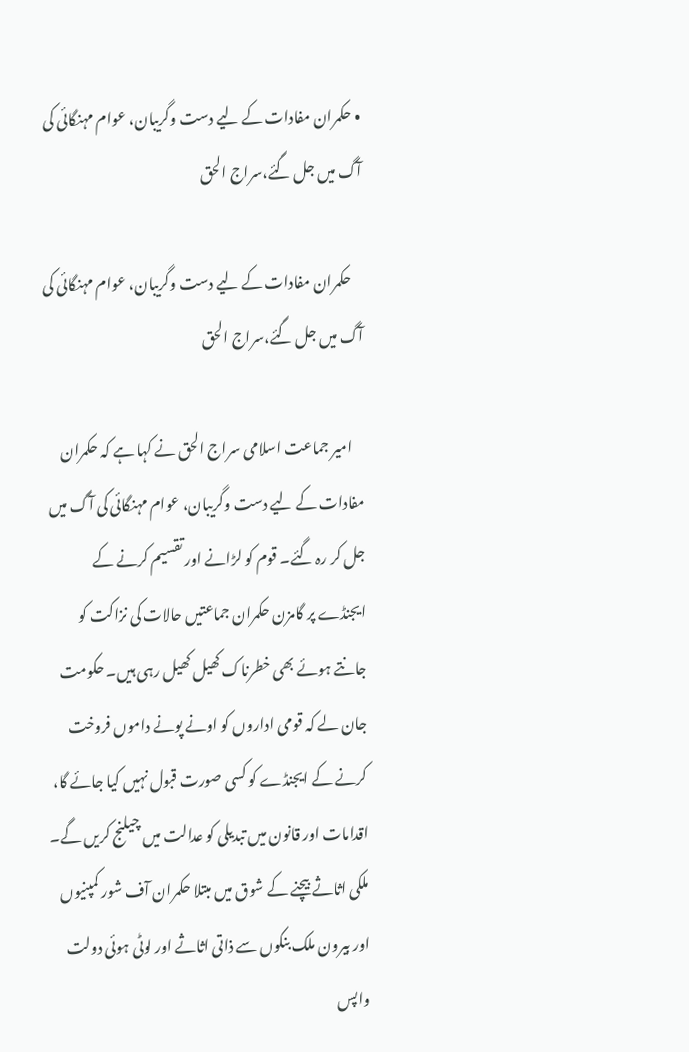• حکمران مفادات کے لیے دست وگریبان، عوام مہنگائی کی آگ میں جل گئے،سراج الحق

    حکمران مفادات کے لیے دست وگریبان، عوام مہنگائی کی آگ میں جل گئے،سراج الحق

    امیر جماعت اسلامی سراج الحق نے کہا ہے کہ حکمران مفادات کے لیے دست وگریبان، عوام مہنگائی کی آگ میں جل کر رہ گئے۔ قوم کو لڑانے اور تقسیم کرنے کے ایجنڈے پر گامزن حکمران جماعتیں حالات کی نزاکت کو جانتے ہوئے بھی خطرناک کھیل کھیل رہی ہیں۔ حکومت جان لے کہ قومی اداروں کو اونے پونے داموں فروخت کرنے کے ایجنڈے کو کسی صورت قبول نہیں کیا جائے گا، اقدامات اور قانون میں تبدیلی کو عدالت میں چیلنج کریں گے۔ ملکی اثاثے بیچنے کے شوق میں مبتلا حکمران آف شور کمپنیوں اور بیرون ملک بنکوں سے ذاتی اثاثے اور لوٹی ہوئی دولت واپس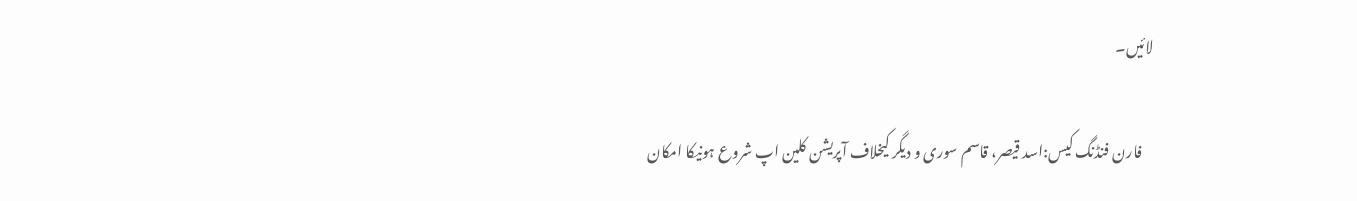لائیں۔

    فارن فنڈنگ کیس:اسد قیصر، قاسم سوری و دیگر کیخلاف آپریشن کلین اپ شروع ہونیکا امکان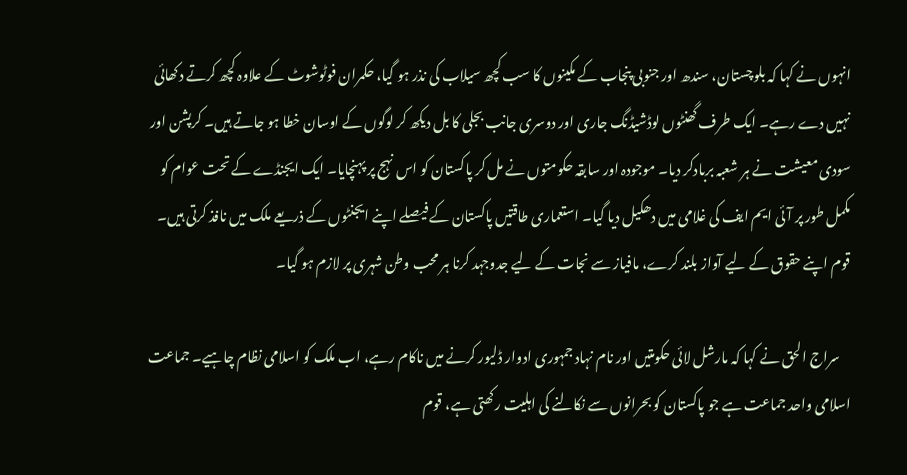انہوں نے کہا کہ بلوچستان، سندھ اور جنوبی پنجاب کے مکینوں کا سب کچھ سیلاب کی نذر ہو گیا، حکمران فوٹوشوٹ کے علاوہ کچھ کرتے دکھائی نہیں دے رہے۔ ایک طرف گھنٹوں لوڈشیڈنگ جاری اور دوسری جانب بجلی کا بل دیکھ کر لوگوں کے اوسان خطا ہو جاتے ہیں۔ کرپشن اور سودی معیشت نے ہر شعبہ بربادکر دیا۔ موجودہ اور سابقہ حکومتوں نے مل کر پاکستان کو اس نہج پر پہنچایا۔ ایک ایجنڈے کے تحت عوام کو مکمل طور پر آئی ایم ایف کی غلامی میں دھکیل دیا گیا۔ استعماری طاقتیں پاکستان کے فیصلے اپنے ایجنٹوں کے ذریعے ملک میں نافذ کرتی ہیں۔ قوم اپنے حقوق کے لیے آواز بلند کرے، مافیاز سے نجات کے لیے جدوجہد کرنا ہر محب وطن شہری پر لازم ہو گیا۔

    سراج الحق نے کہا کہ مارشل لائی حکومتیں اور نام نہاد جمہوری ادوار ڈلیور کرنے میں ناکام رہے، اب ملک کو اسلامی نظام چاہیے۔ جماعت اسلامی واحد جماعت ہے جو پاکستان کو بحرانوں سے نکالنے کی اہلیت رکھتی ہے، قوم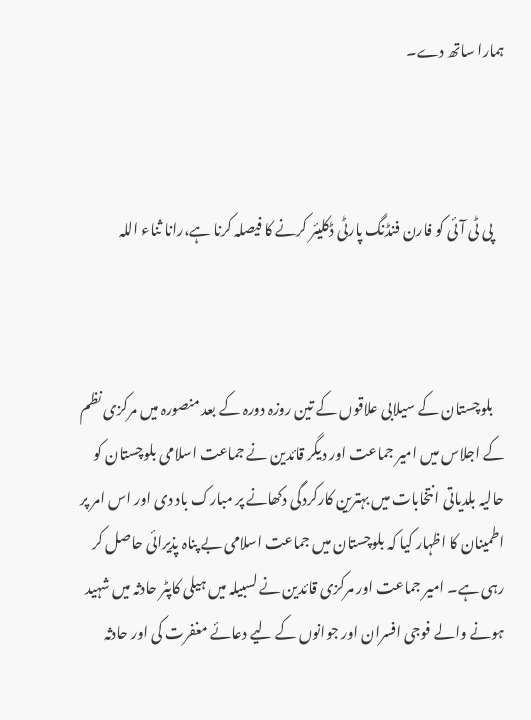ہمارا ساتھ دے۔



    پی ٹی آئی کو فارن فنڈنگ پارٹی ڈکلیئر کرنے کا فیصلہ کرنا ہے،رانا ثناء اللہ



    بلوچستان کے سیلابی علاقوں کے تین روزہ دورہ کے بعد منصورہ میں مرکزی نظم کے اجلاس میں امیر جماعت اور دیگر قائدین نے جماعت اسلامی بلوچستان کو حالیہ بلدیاتی انتخابات میں بہترین کارکردگی دکھانے پر مبارک باد دی اور اس امر پر اطمینان کا اظہار کیا کہ بلوچستان میں جماعت اسلامی بے پناہ پذیرائی حاصل کر رہی ہے۔ امیر جماعت اور مرکزی قائدین نے لسبیلہ میں ہیلی کاپٹر حادثہ میں شہید ہونے والے فوجی افسران اور جوانوں کے لیے دعائے مغفرت کی اور حادثہ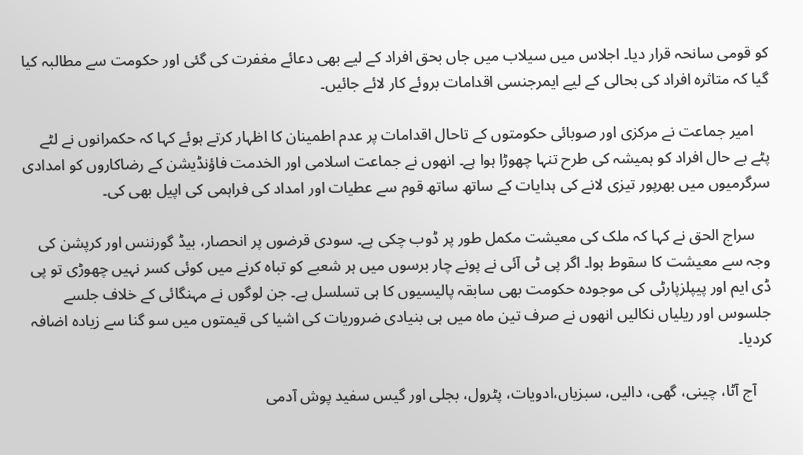کو قومی سانحہ قرار دیا۔ اجلاس میں سیلاب میں جاں بحق افراد کے لیے بھی دعائے مغفرت کی گئی اور حکومت سے مطالبہ کیا گیا کہ متاثرہ افراد کی بحالی کے لیے ایمرجنسی اقدامات بروئے کار لائے جائیں۔

    امیر جماعت نے مرکزی اور صوبائی حکومتوں کے تاحال اقدامات پر عدم اطمینان کا اظہار کرتے ہوئے کہا کہ حکمرانوں نے لٹے پٹے بے حال افراد کو ہمیشہ کی طرح تنہا چھوڑا ہوا ہے۔ انھوں نے جماعت اسلامی اور الخدمت فاؤنڈیشن کے رضاکاروں کو امدادی سرگرمیوں میں بھرپور تیزی لانے کی ہدایات کے ساتھ ساتھ قوم سے عطیات اور امداد کی فراہمی کی اپیل بھی کی۔

    سراج الحق نے کہا کہ ملک کی معیشت مکمل طور پر ڈوب چکی ہے۔ سودی قرضوں پر انحصار، بیڈ گورننس اور کرپشن کی وجہ سے معیشت کا سقوط ہوا۔ اگر پی ٹی آئی نے پونے چار برسوں میں ہر شعبے کو تباہ کرنے میں کوئی کسر نہیں چھوڑی تو پی ڈی ایم اور پیپلزپارٹی کی موجودہ حکومت بھی سابقہ پالیسیوں کا ہی تسلسل ہے۔ جن لوگوں نے مہنگائی کے خلاف جلسے جلسوس اور ریلیاں نکالیں انھوں نے صرف تین ماہ میں ہی بنیادی ضروریات کی اشیا کی قیمتوں میں سو گنا سے زیادہ اضافہ کردیا۔

    آج آٹا، چینی، گھی، دالیں، سبزیاں،ادویات، پٹرول، بجلی اور گیس سفید پوش آدمی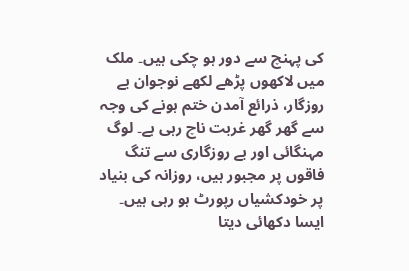کی پہنچ سے دور ہو چکی ہیں۔ ملک میں لاکھوں پڑھے لکھے نوجوان بے روزگار، ذرائع آمدن ختم ہونے کی وجہ سے گھر گھر غربت ناچ رہی ہے۔ لوگ مہنگائی اور بے روزگاری سے تنگ فاقوں پر مجبور ہیں، روزانہ کی بنیاد پر خودکشیاں رپورٹ ہو رہی ہیں۔ ایسا دکھائی دیتا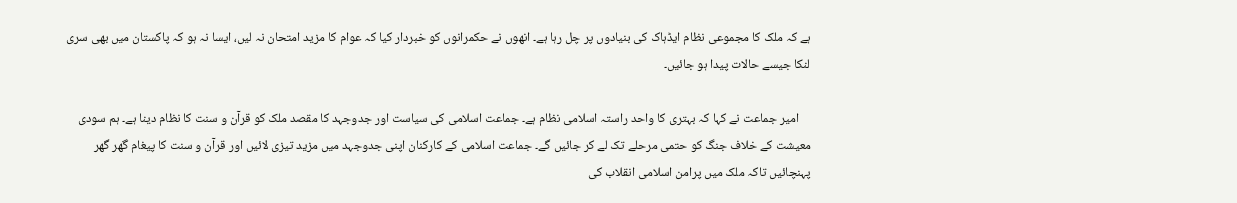ہے کہ ملک کا مجموعی نظام ایڈہاک کی بنیادوں پر چل رہا ہے۔ انھوں نے حکمرانوں کو خبردار کیا کہ عوام کا مزید امتحان نہ لیں، ایسا نہ ہو کہ پاکستان میں بھی سری لنکا جیسے حالات پیدا ہو جائیں۔

    امیر جماعت نے کہا کہ بہتری کا واحد راستہ اسلامی نظام ہے۔ جماعت اسلامی کی سیاست اور جدوجہد کا مقصد ملک کو قرآن و سنت کا نظام دینا ہے۔ ہم سودی معیشت کے خلاف جنگ کو حتمی مرحلے تک لے کر جائیں گے۔ جماعت اسلامی کے کارکنان اپنی جدوجہد میں مزید تیزی لائیں اور قرآن و سنت کا پیغام گھر گھر پہنچائیں تاکہ ملک میں پرامن اسلامی انقلاب کی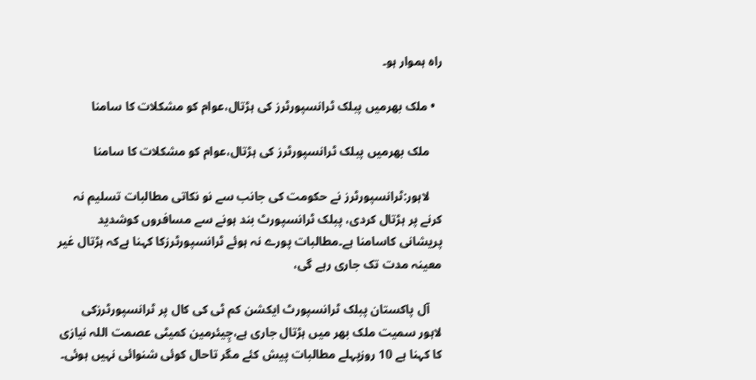راہ ہموار ہو۔

  • ملک بھرمیں پبلک ٹرانسپورٹرز کی ہڑتال،عوام کو مشکلات کا سامنا

    ملک بھرمیں پبلک ٹرانسپورٹرز کی ہڑتال،عوام کو مشکلات کا سامنا

    لاہور:ٹرانسپورٹرز نے حکومت کی جانب سے نو نکاتی مطالبات تسلیم نہ کرنے پر ہڑتال کردی، پبلک ٹرانسپورٹ بند ہونے سے مسافروں کوشدید پریشانی کاسامنا ہے۔مطالبات پورے نہ ہوئے ٹرانسپورٹرزکا کہنا ہےکہ ہڑتال غیر معینہ مدت تک جاری رہے گی،

    آل پاکستان پبلک ٹرانسپورٹ ایکشن کم ٹی کی کال پر ٹرانسپورٹرزکی لاہور سمیت ملک بھر میں ہڑتال جاری ہے،چِیئرمین کمیٹی عصمت اللہ نیازی کا کہنا ہے 10 روزپہلے مطالبات پیش کئے مگر تاحال کوئی شنوائی نہیں ہوئی۔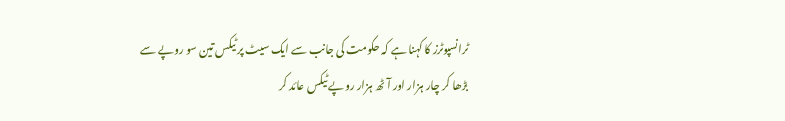ٹرانسپوٹرز کا کہنا ہے کہ حکومت کی جانب سے ایک سیٹ پر ٹیکس تین سو روپے سے بڑھا کر چار ہزار اور آٹھ ہزار روپے ٹیکس عائد کر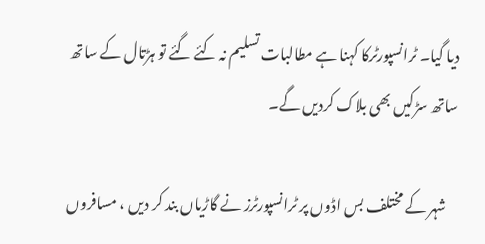دیا گیا۔ ٹرانسپورٹرکا کہنا ہے مطالبات تسلیم نہ کئے گئے تو ہڑتال کے ساتھ ساتھ سڑکیں بھی بلاک کردیں گے۔

    شہر کے مختلف بس اڈوں پر ٹرانسپورٹرز نے گاڑیاں بند کر دیں ، مسافروں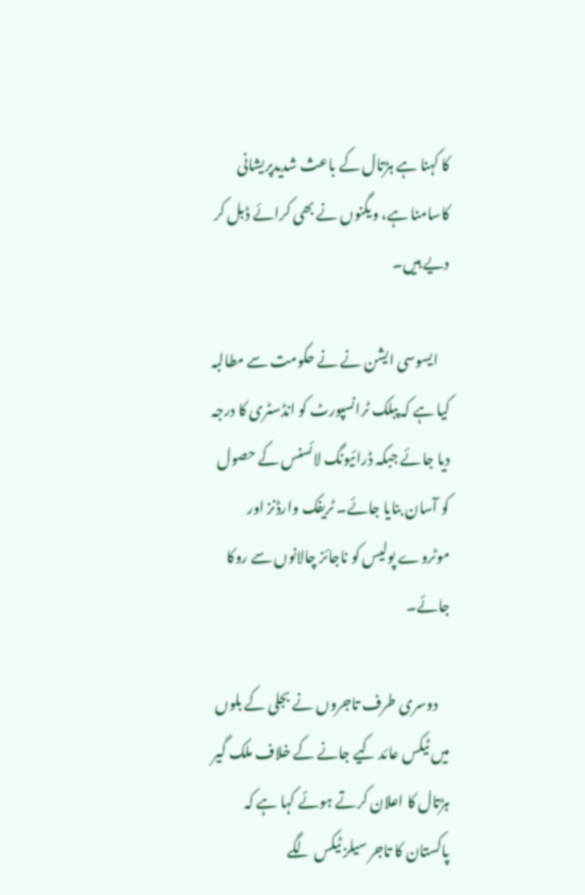کا کہنا ہے ہڑتال کے باعث شدیدپریشانی کاسامنا ہے، ویگنوں نے بھی کرائے ڈبل کر دیے ہیں۔

    ایسوسی ایشن نے نے حکومت سے مطالبہ کیا ہے کہ پبلک ٹرانسپورٹ کو انڈسٹری کا درجہ دیا جائے جبکہ ڈرائیونگ لائسنس کے حصول کو آسان بنایا جائے۔ ٹریفک وارڈنز اور موٹروے پولیس کو ناجائز چالانوں سے روکا جائے۔

    دوسری طرف تاجروں نے بجلی کے بلوں میں ٹیکس عائد کیے جانے کے خلاف ملک گیر ہڑتال کا اعلان کرتے ہوئے کہا ہے کہ پاکستان کا تاجر سیلز ٹیکس لگے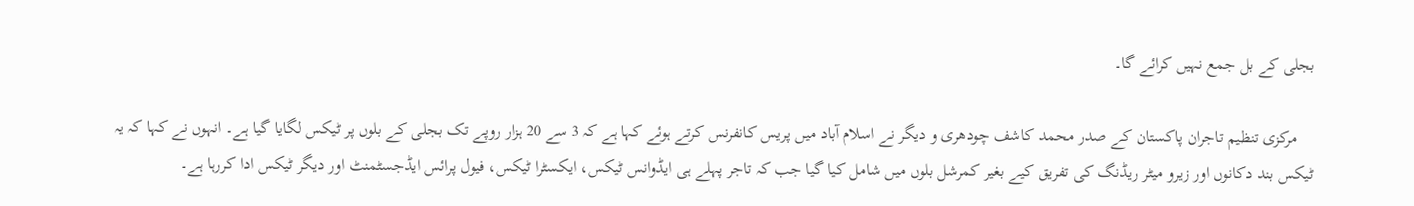بجلی کے بل جمع نہیں کرائے گا۔

    مرکزی تنظیم تاجران پاکستان کے صدر محمد کاشف چودھری و دیگر نے اسلام آباد میں پریس کانفرنس کرتے ہوئے کہا ہے کہ 3 سے 20 ہزار روپے تک بجلی کے بلوں پر ٹیکس لگایا گیا ہے۔ انہوں نے کہا کہ یہ ٹیکس بند دکانوں اور زیرو میٹر ریڈنگ کی تفریق کیے بغیر کمرشل بلوں میں شامل کیا گیا جب کہ تاجر پہلے ہی ایڈوانس ٹیکس، ایکسٹرا ٹیکس، فیول پرائس ایڈجسٹمنٹ اور دیگر ٹیکس ادا کررہا ہے۔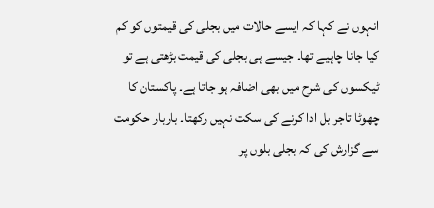انہوں نے کہا کہ ایسے حالات میں بجلی کی قیمتوں کو کم کیا جانا چاہیے تھا۔ جیسے ہی بجلی کی قیمت بڑھتی ہے تو ٹیکسوں کی شرح میں بھی اضافہ ہو جاتا ہے۔ پاکستان کا چھوٹا تاجر بل ادا کرنے کی سکت نہیں رکھتا۔ باربار حکومت سے گزارش کی کہ بجلی بلوں پر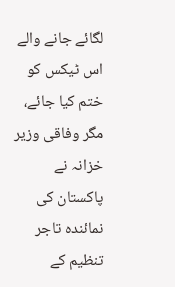لگائے جانے والے اس ٹیکس کو ختم کیا جائے، مگر وفاقی وزیر خزانہ نے پاکستان کی نمائندہ تاجر تنظیم کے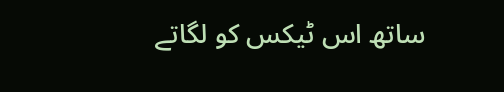ساتھ اس ٹیکس کو لگاتے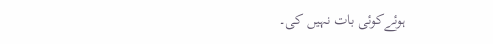ہوئےکوئی بات نہیں کی۔